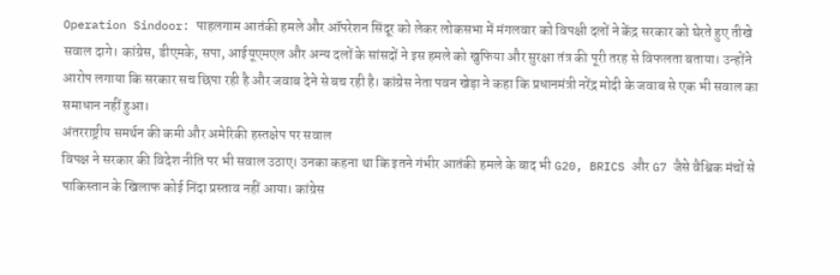Operation Sindoor: पाहलगाम आतंकी हमले और ऑपरेशन सिंदूर को लेकर लोकसभा में मंगलवार को विपक्षी दलों ने केंद्र सरकार को घेरते हुए तीखे सवाल दागे। कांग्रेस, डीएमके, सपा, आईयूएमएल और अन्य दलों के सांसदों ने इस हमले को खुफिया और सुरक्षा तंत्र की पूरी तरह से विफलता बताया। उन्होंने आरोप लगाया कि सरकार सच छिपा रही है और जवाब देने से बच रही है। कांग्रेस नेता पवन खेड़ा ने कहा कि प्रधानमंत्री नरेंद्र मोदी के जवाब से एक भी सवाल का समाधान नहीं हुआ।
अंतरराष्ट्रीय समर्थन की कमी और अमेरिकी हस्तक्षेप पर सवाल
विपक्ष ने सरकार की विदेश नीति पर भी सवाल उठाए। उनका कहना था कि इतने गंभीर आतंकी हमले के बाद भी G20, BRICS और G7 जैसे वैश्विक मंचों से पाकिस्तान के खिलाफ कोई निंदा प्रस्ताव नहीं आया। कांग्रेस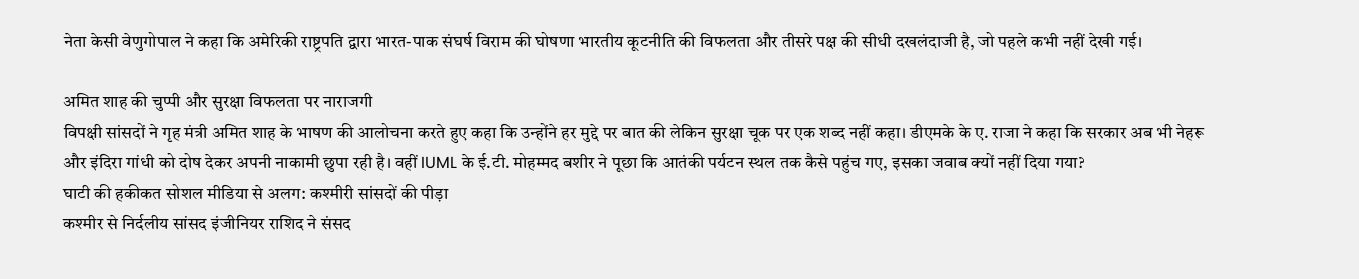नेता केसी वेणुगोपाल ने कहा कि अमेरिकी राष्ट्रपति द्वारा भारत-पाक संघर्ष विराम की घोषणा भारतीय कूटनीति की विफलता और तीसरे पक्ष की सीधी दखलंदाजी है, जो पहले कभी नहीं देखी गई।

अमित शाह की चुप्पी और सुरक्षा विफलता पर नाराजगी
विपक्षी सांसदों ने गृह मंत्री अमित शाह के भाषण की आलोचना करते हुए कहा कि उन्होंने हर मुद्दे पर बात की लेकिन सुरक्षा चूक पर एक शब्द नहीं कहा। डीएमके के ए. राजा ने कहा कि सरकार अब भी नेहरू और इंदिरा गांधी को दोष देकर अपनी नाकामी छुपा रही है। वहीं IUML के ई.टी. मोहम्मद बशीर ने पूछा कि आतंकी पर्यटन स्थल तक कैसे पहुंच गए, इसका जवाब क्यों नहीं दिया गया?
घाटी की हकीकत सोशल मीडिया से अलग: कश्मीरी सांसदों की पीड़ा
कश्मीर से निर्दलीय सांसद इंजीनियर राशिद ने संसद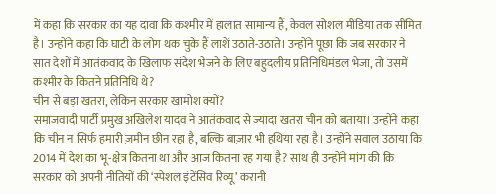में कहा कि सरकार का यह दावा कि कश्मीर में हालात सामान्य हैं, केवल सोशल मीडिया तक सीमित है। उन्होंने कहा कि घाटी के लोग थक चुके हैं लाशें उठाते-उठाते। उन्होंने पूछा कि जब सरकार ने सात देशों में आतंकवाद के खिलाफ संदेश भेजने के लिए बहुदलीय प्रतिनिधिमंडल भेजा, तो उसमें कश्मीर के कितने प्रतिनिधि थे?
चीन से बड़ा खतरा, लेकिन सरकार खामोश क्यों?
समाजवादी पार्टी प्रमुख अखिलेश यादव ने आतंकवाद से ज्यादा खतरा चीन को बताया। उन्होंने कहा कि चीन न सिर्फ हमारी ज़मीन छीन रहा है, बल्कि बाज़ार भी हथिया रहा है। उन्होंने सवाल उठाया कि 2014 में देश का भू-क्षेत्र कितना था और आज कितना रह गया है? साथ ही उन्होंने मांग की कि सरकार को अपनी नीतियों की ‘स्पेशल इंटेंसिव रिव्यू’ करानी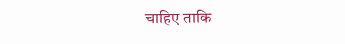चाहिए ताकि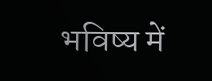भविष्य में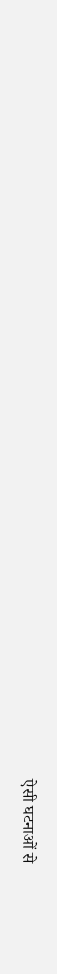ऐसी घटनाओं से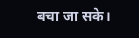बचा जा सके।